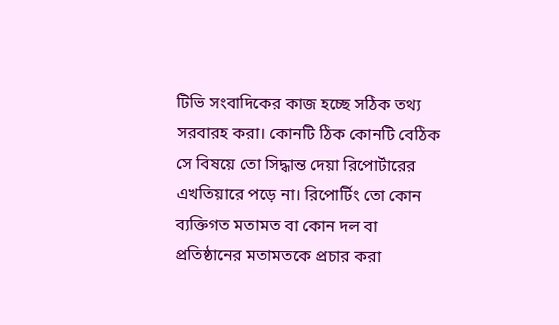টিভি সংবাদিকের কাজ হচ্ছে সঠিক তথ্য সরবারহ করা। কোনটি ঠিক কোনটি বেঠিক সে বিষয়ে তো সিদ্ধান্ত দেয়া রিপোর্টারের এখতিয়ারে পড়ে না। রিপোর্টিং তো কোন ব্যক্তিগত মতামত বা কোন দল বা প্রতিষ্ঠানের মতামতকে প্রচার করা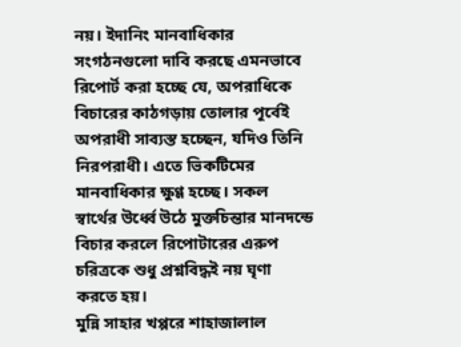নয়। ইদানিং মানবাধিকার সংগঠনগুলো দাবি করছে এমনভাবে রিপোর্ট করা হচ্ছে যে, অপরাধিকে বিচারের কাঠগড়ায় তোলার পূর্বেই অপরাধী সাব্যস্ত হচ্ছেন, যদিও তিনি নিরপরাধী। এতে ভিকটিমের মানবাধিকার ক্ষুণ্ণ হচ্ছে। সকল স্বার্থের উর্ধ্বে উঠে মুক্তচিন্তার মানদন্ডে বিচার করলে রিপোটারের এরুপ চরিত্রকে শুধু প্রশ্নবিদ্ধই নয় ঘৃণা করতে হয়।
মুন্নি সাহার খপ্পরে শাহাজালাল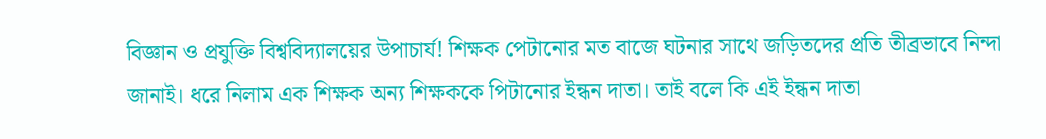বিজ্ঞান ও প্রযুক্তি বিশ্ববিদ্যালয়ের উপাচার্য! শিক্ষক পেটানোর মত বাজে ঘটনার সাথে জড়িতদের প্রতি তীব্রভাবে নিন্দা জানাই। ধরে নিলাম এক শিক্ষক অন্য শিক্ষককে পিটানোর ইন্ধন দাতা। তাই বলে কি এই ইন্ধন দাতা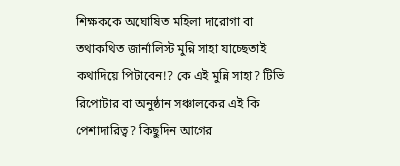শিক্ষককে অঘোষিত মহিলা দারোগা বা তথাকথিত জার্নালিস্ট মুন্নি সাহা যাচ্ছেতাই কথাদিয়ে পিটাবেন!? কে এই মুন্নি সাহা? টিভি রিপোটার বা অনুষ্ঠান সঞ্চালকের এই কি পেশাদারিত্ব? কিছুদিন আগের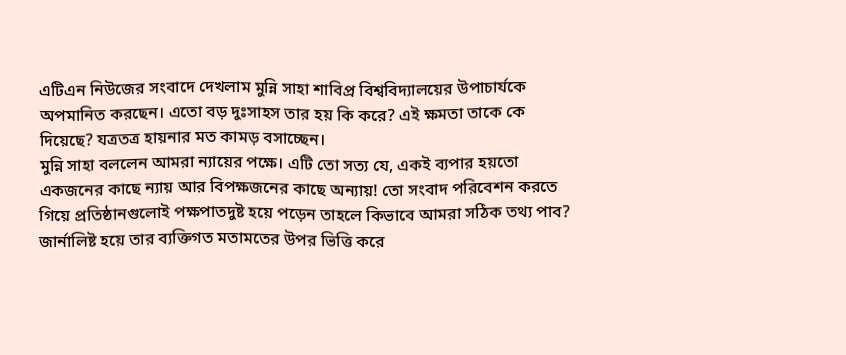এটিএন নিউজের সংবাদে দেখলাম মুন্নি সাহা শাবিপ্র বিশ্ববিদ্যালয়ের উপাচার্যকে অপমানিত করছেন। এতো বড় দুঃসাহস তার হয় কি করে? এই ক্ষমতা তাকে কে দিয়েছে? যত্রতত্র হায়নার মত কামড় বসাচ্ছেন।
মুন্নি সাহা বললেন আমরা ন্যায়ের পক্ষে। এটি তো সত্য যে, একই ব্যপার হয়তো একজনের কাছে ন্যায় আর বিপক্ষজনের কাছে অন্যায়! তো সংবাদ পরিবেশন করতে গিয়ে প্রতিষ্ঠানগুলোই পক্ষপাতদুষ্ট হয়ে পড়েন তাহলে কিভাবে আমরা সঠিক তথ্য পাব?
জার্নালিষ্ট হয়ে তার ব্যক্তিগত মতামতের উপর ভিত্তি করে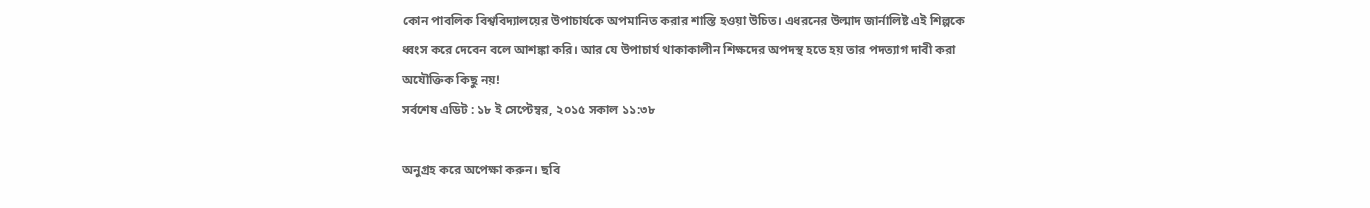কোন পাবলিক বিশ্ববিদ্যালয়ের উপাচার্যকে অপমানিত করার শাস্তি হওয়া উচিত। এধরনের উল্মাদ জার্নালিষ্ট এই শিল্পকে ধ্বংস করে দেবেন বলে আশঙ্কা করি। আর যে উপাচার্য থাকাকালীন শিক্ষদের অপদস্থ হতে হয় তার পদত্যাগ দাবী করা অযৌক্তিক কিছু নয়!
সর্বশেষ এডিট : ১৮ ই সেপ্টেম্বর, ২০১৫ সকাল ১১:৩৮

অনুগ্রহ করে অপেক্ষা করুন। ছবি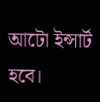আটো ইন্সার্ট হবে।